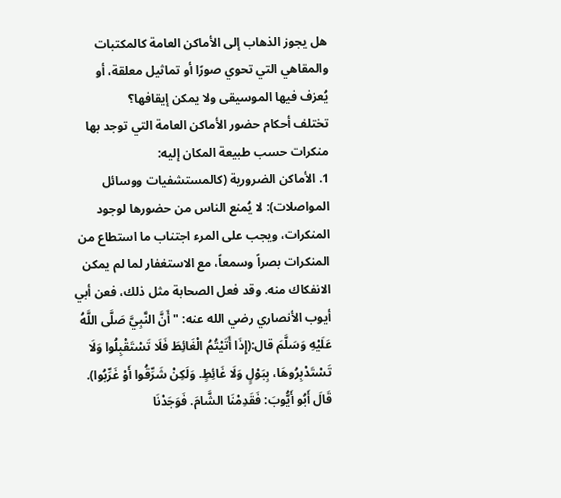هل يجوز الذهاب إلى الأماكن العامة كالمكتبات والمقاهي التي تحوي صورًا أو تماثيل معلقة، أو يُعزف فيها الموسيقى ولا يمكن إيقافها؟
تختلف أحكام حضور الأماكن العامة التي توجد بها منكرات حسب طبيعة المكان إليه:
1. الأماكن الضرورية (كالمستشفيات ووسائل المواصلات): لا يُمنع الناس من حضورها لوجود المنكرات، ويجب على المرء اجتناب ما استطاع من المنكرات بصراً وسمعاً، مع الاستغفار لما لم يمكن الانفكاك منه. وقد فعل الصحابة مثل ذلك، فعن أبي أيوب الأنصاري رضي الله عنه: "أَنَّ النَّبِيَّ صَلَّى اللَّهُ عَلَيْهِ وَسَلَّمَ قال:(إِذَا أَتَيْتُمُ الْغَائِطَ فَلَا تَسْتَقْبِلُوا وَلَا تَسْتَدْبِرُوهَا، بِبَوْلٍ وَلَا غَائِطٍ. وَلَكِنْ شَرِّقُوا أَوْ غَرِّبُوا). قَالَ أَبُو أَيُّوبَ: فَقَدِمْنَا الشَّامَ. فَوَجَدْنَا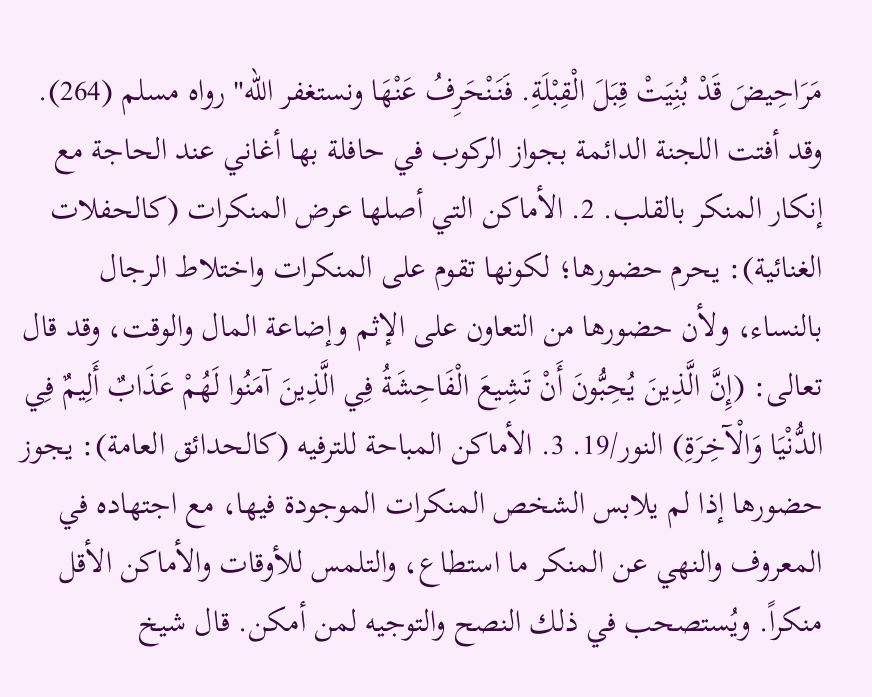مَرَاحِيضَ قَدْ بُنِيَتْ قِبَلَ الْقِبْلَةِ. فَنَنْحَرِفُ عَنْهَا ونستغفر الله" رواه مسلم (264). وقد أفتت اللجنة الدائمة بجواز الركوب في حافلة بها أغاني عند الحاجة مع إنكار المنكر بالقلب. 2. الأماكن التي أصلها عرض المنكرات (كالحفلات الغنائية): يحرم حضورها؛ لكونها تقوم على المنكرات واختلاط الرجال بالنساء، ولأن حضورها من التعاون على الإثم وإضاعة المال والوقت، وقد قال تعالى: (إِنَّ الَّذِينَ يُحِبُّونَ أَنْ تَشِيعَ الْفَاحِشَةُ فِي الَّذِينَ آمَنُوا لَهُمْ عَذَابٌ أَلِيمٌ فِي الدُّنْيَا وَالْآخِرَةِ) النور/19. 3. الأماكن المباحة للترفيه (كالحدائق العامة): يجوز حضورها إذا لم يلابس الشخص المنكرات الموجودة فيها، مع اجتهاده في المعروف والنهي عن المنكر ما استطاع، والتلمس للأوقات والأماكن الأقل منكراً. ويُستصحب في ذلك النصح والتوجيه لمن أمكن. قال شيخ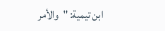ابن تيمية: "والأمر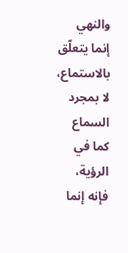والنهي إنما يتعلّق بالاستماع، لا بمجرد السماع كما في الرؤية، فإنه إنما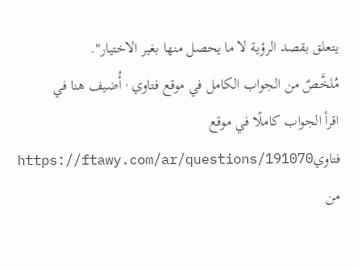يتعلق بقصد الرؤية لا ما يحصل منها بغير الاختيار".
مُلخَّصٌ من الجواب الكامل في موقع فتاوي · أُضيف هنا في
اقرأ الجواب كاملًا في موقع فتاويhttps://ftawy.com/ar/questions/191070
من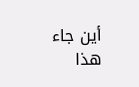أين جاء هذا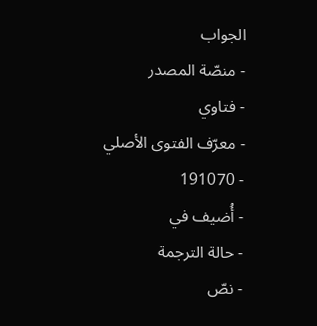الجواب
- منصّة المصدر
- فتاوي
- معرّف الفتوى الأصلي
- 191070
- أُضيف في
- حالة الترجمة
- نصّ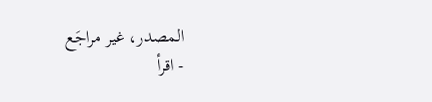المصدر، غير مراجَع
- اقرأ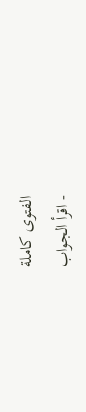الفتوى كاملة
- اقرأ الجواب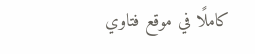كاملًا في موقع فتاوي